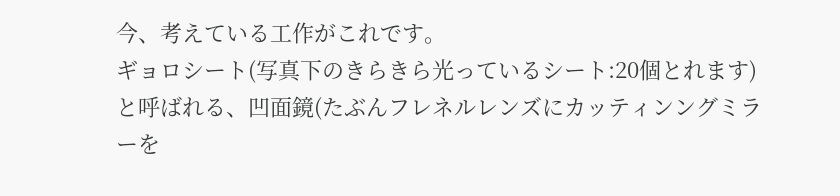今、考えている工作がこれです。
ギョロシート(写真下のきらきら光っているシート:20個とれます)と呼ばれる、凹面鏡(たぶんフレネルレンズにカッティンングミラーを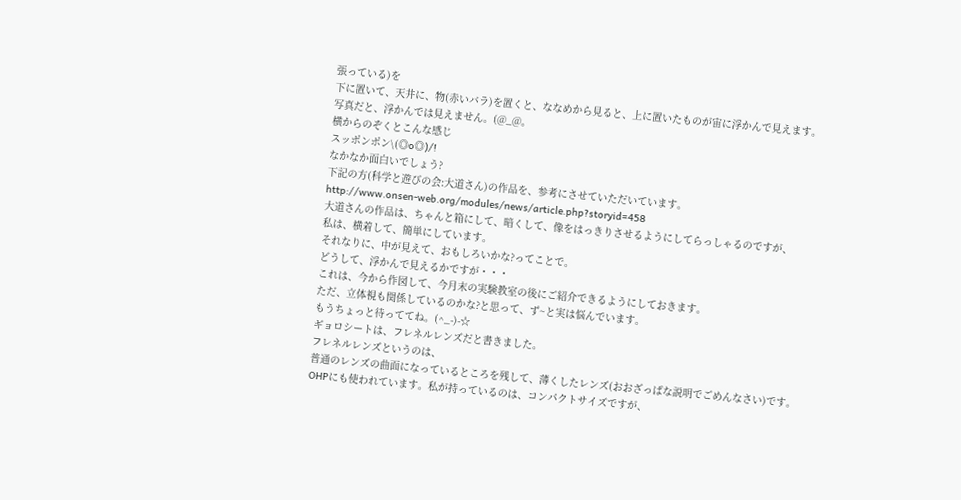張っている)を
下に置いて、天井に、物(赤いバラ)を置くと、ななめから見ると、上に置いたものが宙に浮かんで見えます。
写真だと、浮かんでは見えません。(@_@。
横からのぞくとこんな感じ
スッポンポン\(◎o◎)/!
なかなか面白いでしょう?
下記の方(科学と遊びの会:大道さん)の作品を、参考にさせていただいています。
http://www.onsen-web.org/modules/news/article.php?storyid=458
大道さんの作品は、ちゃんと箱にして、暗くして、像をはっきりさせるようにしてらっしゃるのですが、
私は、横着して、簡単にしています。
それなりに、中が見えて、おもしろいかな?ってことで。
どうして、浮かんで見えるかですが・・・
これは、今から作図して、今月末の実験教室の後にご紹介できるようにしておきます。
ただ、立体視も関係しているのかな?と思って、ず~と実は悩んでいます。
もうちょっと待っててね。(^_-)-☆
ギョロシートは、フレネルレンズだと書きました。
フレネルレンズというのは、
普通のレンズの曲面になっているところを残して、薄くしたレンズ(おおざっぱな説明でごめんなさい)です。
OHPにも使われています。私が持っているのは、コンパクトサイズですが、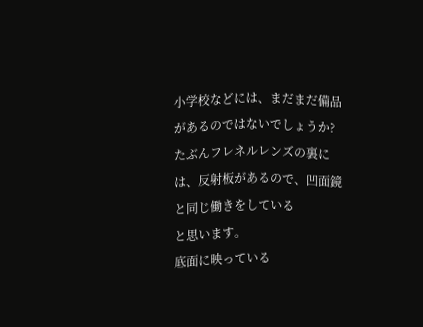小学校などには、まだまだ備品があるのではないでしょうか?
たぶんフレネルレンズの裏には、反射板があるので、凹面鏡と同じ働きをしている
と思います。
底面に映っている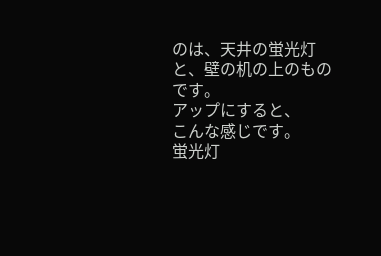のは、天井の蛍光灯と、壁の机の上のものです。
アップにすると、
こんな感じです。
蛍光灯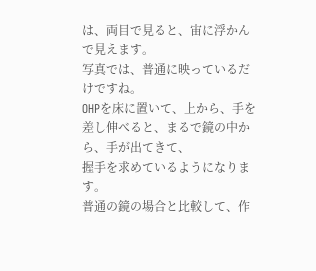は、両目で見ると、宙に浮かんで見えます。
写真では、普通に映っているだけですね。
OHPを床に置いて、上から、手を差し伸べると、まるで鏡の中から、手が出てきて、
握手を求めているようになります。
普通の鏡の場合と比較して、作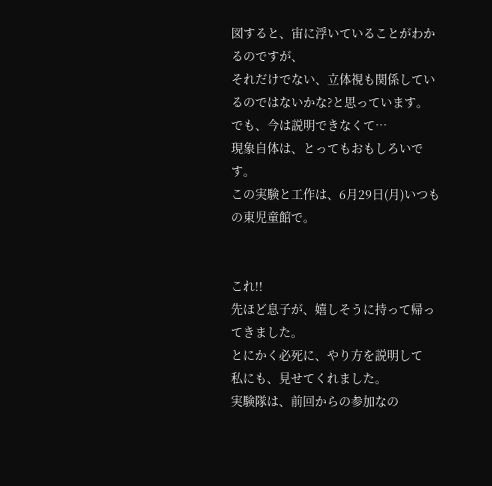図すると、宙に浮いていることがわかるのですが、
それだけでない、立体視も関係しているのではないかな?と思っています。
でも、今は説明できなくて…
現象自体は、とってもおもしろいです。
この実験と工作は、6月29日(月)いつもの東児童館で。


これ!!
先ほど息子が、嬉しそうに持って帰ってきました。
とにかく必死に、やり方を説明して
私にも、見せてくれました。
実験隊は、前回からの参加なの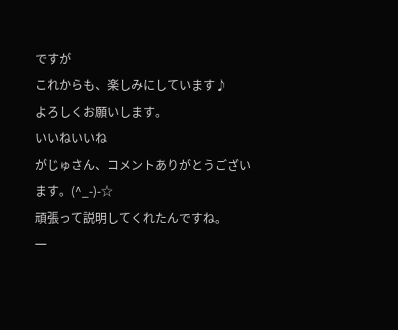ですが
これからも、楽しみにしています♪
よろしくお願いします。
いいねいいね
がじゅさん、コメントありがとうございます。(^_-)-☆
頑張って説明してくれたんですね。
一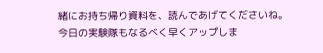緒にお持ち帰り資料を、読んであげてくださいね。
今日の実験隊もなるべく早くアップしま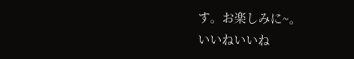す。お楽しみに~。
いいねいいね